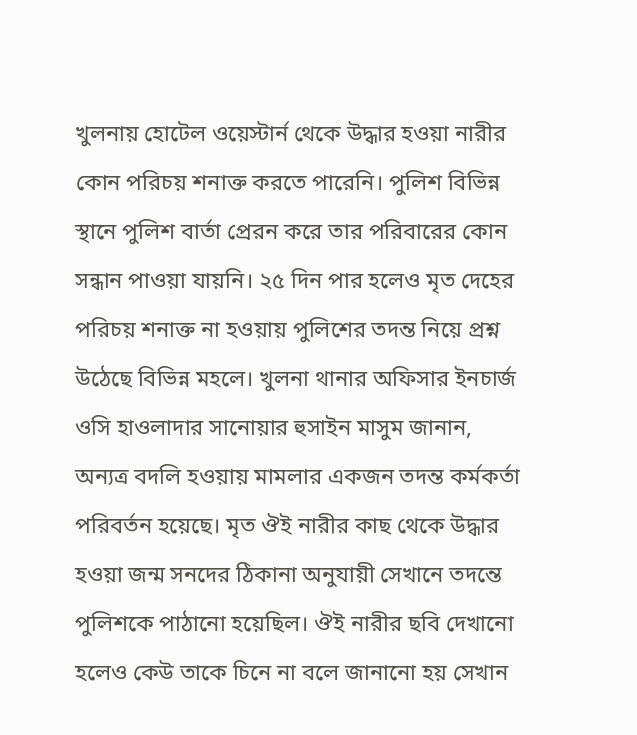খুলনায় হোটেল ওয়েস্টার্ন থেকে উদ্ধার হওয়া নারীর কোন পরিচয় শনাক্ত করতে পারেনি। পুলিশ বিভিন্ন স্থানে পুলিশ বার্তা প্রেরন করে তার পরিবারের কোন সন্ধান পাওয়া যায়নি। ২৫ দিন পার হলেও মৃত দেহের পরিচয় শনাক্ত না হওয়ায় পুলিশের তদন্ত নিয়ে প্রশ্ন উঠেছে বিভিন্ন মহলে। খুলনা থানার অফিসার ইনচার্জ ওসি হাওলাদার সানোয়ার হুসাইন মাসুম জানান, অন্যত্র বদলি হওয়ায় মামলার একজন তদন্ত কর্মকর্তা পরিবর্তন হয়েছে। মৃত ঔই নারীর কাছ থেকে উদ্ধার হওয়া জন্ম সনদের ঠিকানা অনুযায়ী সেখানে তদন্তে পুলিশকে পাঠানো হয়েছিল। ঔই নারীর ছবি দেখানো হলেও কেউ তাকে চিনে না বলে জানানো হয় সেখান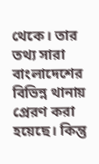থেকে। তার তথ্য সারা বাংলাদেশের বিভিন্ন থানায় প্রেরণ করা হয়েছে। কিন্তু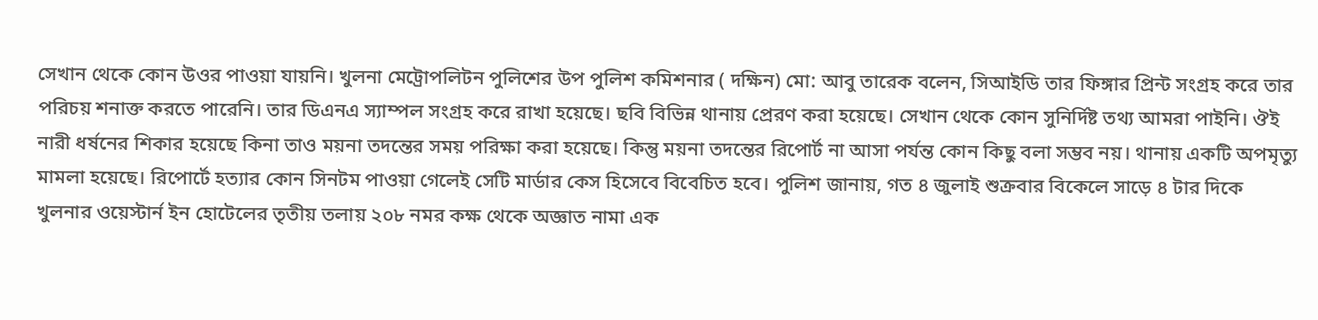সেখান থেকে কোন উওর পাওয়া যায়নি। খুলনা মেট্রোপলিটন পুলিশের উপ পুলিশ কমিশনার ( দক্ষিন) মো: আবু তারেক বলেন, সিআইডি তার ফিঙ্গার প্রিন্ট সংগ্রহ করে তার পরিচয় শনাক্ত করতে পারেনি। তার ডিএনএ স্যাম্পল সংগ্রহ করে রাখা হয়েছে। ছবি বিভিন্ন থানায় প্রেরণ করা হয়েছে। সেখান থেকে কোন সুনির্দিষ্ট তথ্য আমরা পাইনি। ঔই নারী ধর্ষনের শিকার হয়েছে কিনা তাও ময়না তদন্তের সময় পরিক্ষা করা হয়েছে। কিন্তু ময়না তদন্তের রিপোর্ট না আসা পর্যন্ত কোন কিছু বলা সম্ভব নয়। থানায় একটি অপমৃত্যু মামলা হয়েছে। রিপোর্টে হত্যার কোন সিনটম পাওয়া গেলেই সেটি মার্ডার কেস হিসেবে বিবেচিত হবে। পুলিশ জানায়, গত ৪ জুলাই শুক্রবার বিকেলে সাড়ে ৪ টার দিকে খুলনার ওয়েস্টার্ন ইন হোটেলের তৃতীয় তলায় ২০৮ নমর কক্ষ থেকে অজ্ঞাত নামা এক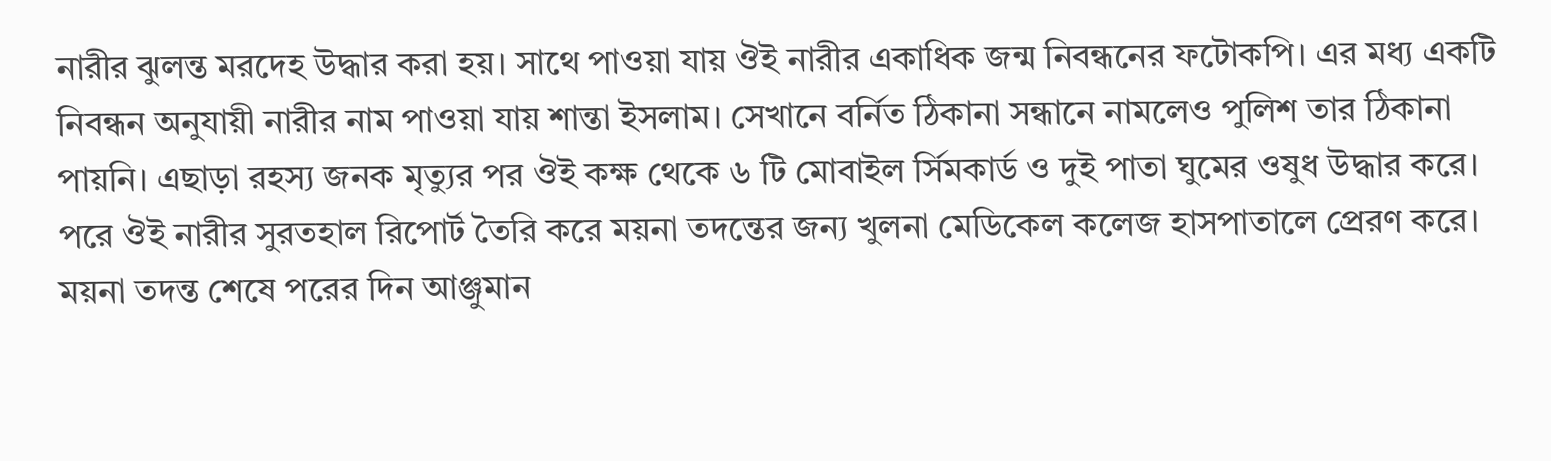নারীর ঝুলন্ত মরদেহ উদ্ধার করা হয়। সাথে পাওয়া যায় ঔই নারীর একাধিক জন্ম নিবন্ধনের ফটোকপি। এর মধ্য একটি নিবন্ধন অনুযায়ী নারীর নাম পাওয়া যায় শান্তা ইসলাম। সেখানে বর্নিত ঠিকানা সন্ধানে নামলেও পুলিশ তার ঠিকানা পায়নি। এছাড়া রহস্য জনক মৃত্যুর পর ঔই কক্ষ থেকে ৬ টি মোবাইল র্সিমকার্ড ও দুই পাতা ঘুমের ওষুধ উদ্ধার করে। পরে ঔই নারীর সুরতহাল রিপোর্ট তৈরি করে ময়না তদন্তের জন্য খুলনা মেডিকেল কলেজ হাসপাতালে প্রেরণ করে। ময়না তদন্ত শেষে পরের দিন আঞ্জুমান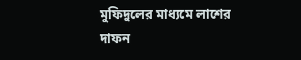মুফিদুলের মাধ্যমে লাশের দাফন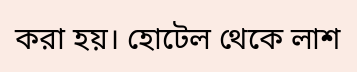করা হয়। হোটেল থেকে লাশ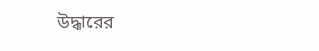উদ্ধারের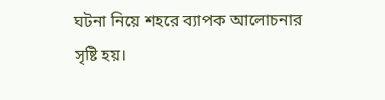ঘটনা নিয়ে শহরে ব্যাপক আলোচনার সৃষ্টি হয়।